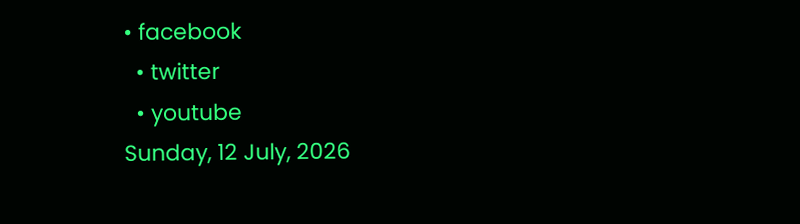• facebook
  • twitter
  • youtube
Sunday, 12 July, 2026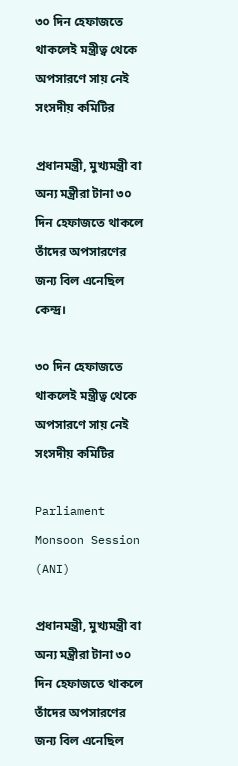৩০ দিন হেফাজতে থাকলেই মন্ত্রীত্ব থেকে অপসারণে সায় নেই সংসদীয় কমিটির

প্রধানমন্ত্রী, মুখ্যমন্ত্রী বা অন্য মন্ত্রীরা টানা ৩০ দিন হেফাজতে থাকলে তাঁদের অপসারণের জন্য বিল এনেছিল কেন্দ্র।

৩০ দিন হেফাজতে থাকলেই মন্ত্রীত্ব থেকে অপসারণে সায় নেই সংসদীয় কমিটির

Parliament Monsoon Session (ANI)

প্রধানমন্ত্রী, মুখ্যমন্ত্রী বা অন্য মন্ত্রীরা টানা ৩০ দিন হেফাজতে থাকলে তাঁদের অপসারণের জন্য বিল এনেছিল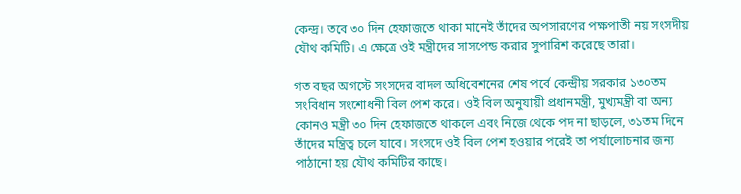কেন্দ্র। তবে ৩০ দিন হেফাজতে থাকা মানেই তাঁদের অপসারণের পক্ষপাতী নয় সংসদীয় যৌথ কমিটি। এ ক্ষেত্রে ওই মন্ত্রীদের সাসপেন্ড করার সুপারিশ করেছে তারা।

গত বছর অগস্টে সংসদের বাদল অধিবেশনের শেষ পর্বে কেন্দ্রীয় সরকার ১৩০তম সংবিধান সংশোধনী বিল পেশ করে। ওই বিল অনুযায়ী প্রধানমন্ত্রী, মুখ্যমন্ত্রী বা অন্য কোনও মন্ত্রী ৩০ দিন হেফাজতে থাকলে এবং নিজে থেকে পদ না ছাড়লে, ৩১তম দিনে তাঁদের মন্ত্রিত্ব চলে যাবে। সংসদে ওই বিল পেশ হওয়ার পরেই তা পর্যালোচনার জন্য পাঠানো হয় যৌথ কমিটির কাছে।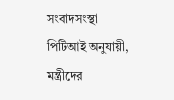সংবাদসংস্থা পিটিআই অনুযায়ী, মন্ত্রীদের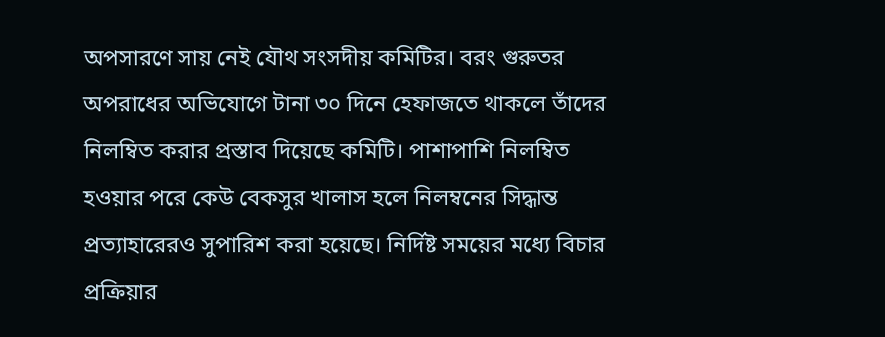অপসারণে সায় নেই যৌথ সংসদীয় কমিটির। বরং গুরুতর অপরাধের অভিযোগে টানা ৩০ দিনে হেফাজতে থাকলে তাঁদের নিলম্বিত করার প্রস্তাব দিয়েছে কমিটি। পাশাপাশি নিলম্বিত হওয়ার পরে কেউ বেকসুর খালাস হলে নিলম্বনের সিদ্ধান্ত প্রত্যাহারেরও সুপারিশ করা হয়েছে। নির্দিষ্ট সময়ের মধ্যে বিচার প্রক্রিয়ার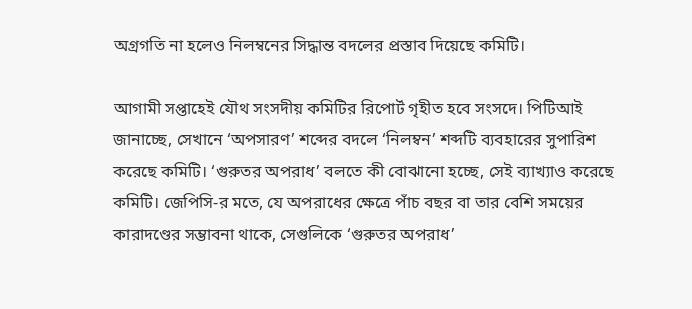অগ্রগতি না হলেও নিলম্বনের সিদ্ধান্ত বদলের প্রস্তাব দিয়েছে কমিটি।

আগামী সপ্তাহেই যৌথ সংসদীয় কমিটির রিপোর্ট গৃহীত হবে সংসদে। পিটিআই জানাচ্ছে, সেখানে ‘অপসারণ’ শব্দের বদলে ‘নিলম্বন’ শব্দটি ব্যবহারের সুপারিশ করেছে কমিটি। ‘গুরুতর অপরাধ’ বলতে কী বোঝানো হচ্ছে, সেই ব্যাখ্যাও করেছে কমিটি। জেপিসি-র মতে, যে অপরাধের ক্ষেত্রে পাঁচ বছর বা তার বেশি সময়ের কারাদণ্ডের সম্ভাবনা থাকে, সেগুলিকে ‘গুরুতর অপরাধ’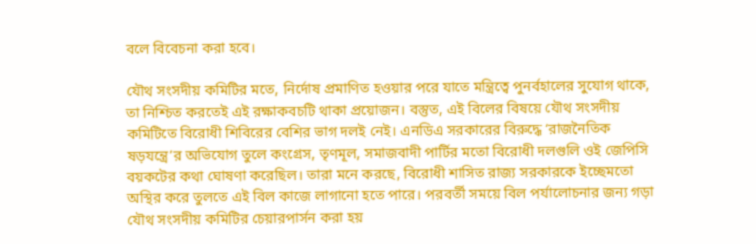বলে বিবেচনা করা হবে।

যৌথ সংসদীয় কমিটির মতে, নির্দোষ প্রমাণিত হওয়ার পরে যাতে মন্ত্রিত্বে পুনর্বহালের সুযোগ থাকে, তা নিশ্চিত করতেই এই রক্ষাকবচটি থাকা প্রয়োজন। বস্তুত, এই বিলের বিষয়ে যৌথ সংসদীয় কমিটিতে বিরোধী শিবিরের বেশির ভাগ দলই নেই। এনডিএ সরকারের বিরুদ্ধে ‘রাজনৈতিক ষড়যন্ত্রে’র অভিযোগ তুলে কংগ্রেস, তৃণমূল, সমাজবাদী পার্টির মতো বিরোধী দলগুলি ওই জেপিসি বয়কটের কথা ঘোষণা করেছিল। তারা মনে করছে, বিরোধী শাসিত রাজ্য সরকারকে ইচ্ছেমতো অস্থির করে তুলতে এই বিল কাজে লাগানো হতে পারে। পরবর্তী সময়ে বিল পর্যালোচনার জন্য গড়া যৌথ সংসদীয় কমিটির চেয়ারপার্সন করা হয়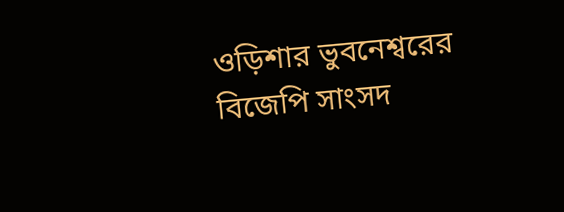ওড়িশার ভুবনেশ্বরের বিজেপি সাংসদ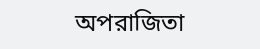অপরাজিতা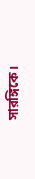সারঙ্গিকে।